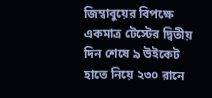জিম্বাবুয়ের বিপক্ষে একমাত্র টেস্টের দ্বিতীয় দিন শেষে ৯ উইকেট হাতে নিয়ে ২৩০ রানে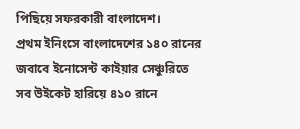পিছিয়ে সফরকারী বাংলাদেশ।
প্রথম ইনিংসে বাংলাদেশের ১৪০ রানের জবাবে ইনোসেন্ট কাইয়ার সেঞ্চুরিতে সব উইকেট হারিয়ে ৪১০ রানে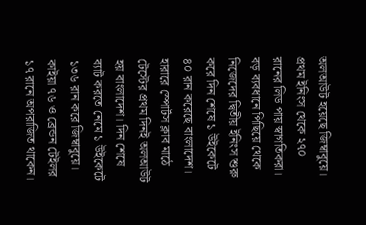অলআউট হয়েছে জিম্বাবুয়ে। প্রথম ইনিংস থেকে ২৭০ রানের লিড পায় স্বাগতিকরা।
বড় ব্যবধানে পিছিয়ে থেকে নিজেদের দ্বিতীয় ইনিংস শুরু করে দিন শেষে ১ উইকেটে ৪০ রান করেছে বাংলাদেশ।
হারারে স্পোর্টস ক্লাব মাঠে টেস্টের প্রথম দিনই অলআউট হয় বাংলাদেশ। দিন শেষে ব্যাট করতে নেমে ১ উইকেটে ১৩৬ রান করে জিম্বাবুয়ে। কাইয়া ৭৬ ও ব্রেন্ডন টেইলর ১৭ রানে অপরাজিত থাকেন।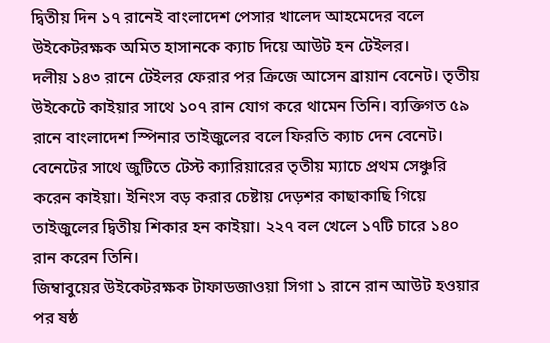দ্বিতীয় দিন ১৭ রানেই বাংলাদেশ পেসার খালেদ আহমেদের বলে উইকেটরক্ষক অমিত হাসানকে ক্যাচ দিয়ে আউট হন টেইলর।
দলীয় ১৪৩ রানে টেইলর ফেরার পর ক্রিজে আসেন ব্রায়ান বেনেট। তৃতীয় উইকেটে কাইয়ার সাথে ১০৭ রান যোগ করে থামেন তিনি। ব্যক্তিগত ৫৯ রানে বাংলাদেশ স্পিনার তাইজুলের বলে ফিরতি ক্যাচ দেন বেনেট।
বেনেটের সাথে জুটিতে টেস্ট ক্যারিয়ারের তৃতীয় ম্যাচে প্রথম সেঞ্চুরি করেন কাইয়া। ইনিংস বড় করার চেষ্টায় দেড়শর কাছাকাছি গিয়ে তাইজুলের দ্বিতীয় শিকার হন কাইয়া। ২২৭ বল খেলে ১৭টি চারে ১৪০ রান করেন তিনি।
জিম্বাবুয়ের উইকেটরক্ষক টাফাডজাওয়া সিগা ১ রানে রান আউট হওয়ার পর ষষ্ঠ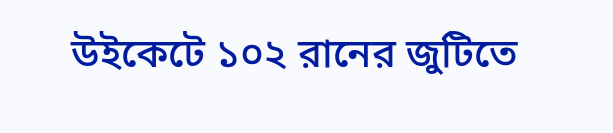উইকেটে ১০২ রানের জুটিতে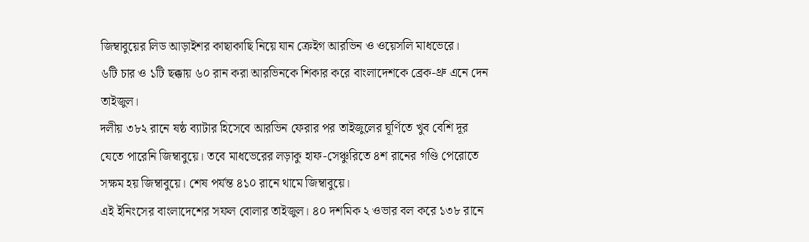জিম্বাবুয়ের লিড আড়াইশর কাছাকাছি নিয়ে যান ক্রেইগ আরভিন ও ওয়েসলি মাধভেরে।
৬টি চার ও ১টি ছক্কায় ৬০ রান করা আরভিনকে শিকার করে বাংলাদেশকে ব্রেক-থ্রু এনে দেন তাইজুল।
দলীয় ৩৮২ রানে ষষ্ঠ ব্যাটার হিসেবে আরভিন ফেরার পর তাইজুলের ঘূর্ণিতে খুব বেশি দূর যেতে পারেনি জিম্বাবুয়ে। তবে মাধভেরের লড়াকু হাফ-সেঞ্চুরিতে ৪শ রানের গণ্ডি পেরোতে সক্ষম হয় জিম্বাবুয়ে। শেষ পর্যন্ত ৪১০ রানে থামে জিম্বাবুয়ে।
এই ইনিংসের বাংলাদেশের সফল বোলার তাইজুল। ৪০ দশমিক ২ ওভার বল করে ১৩৮ রানে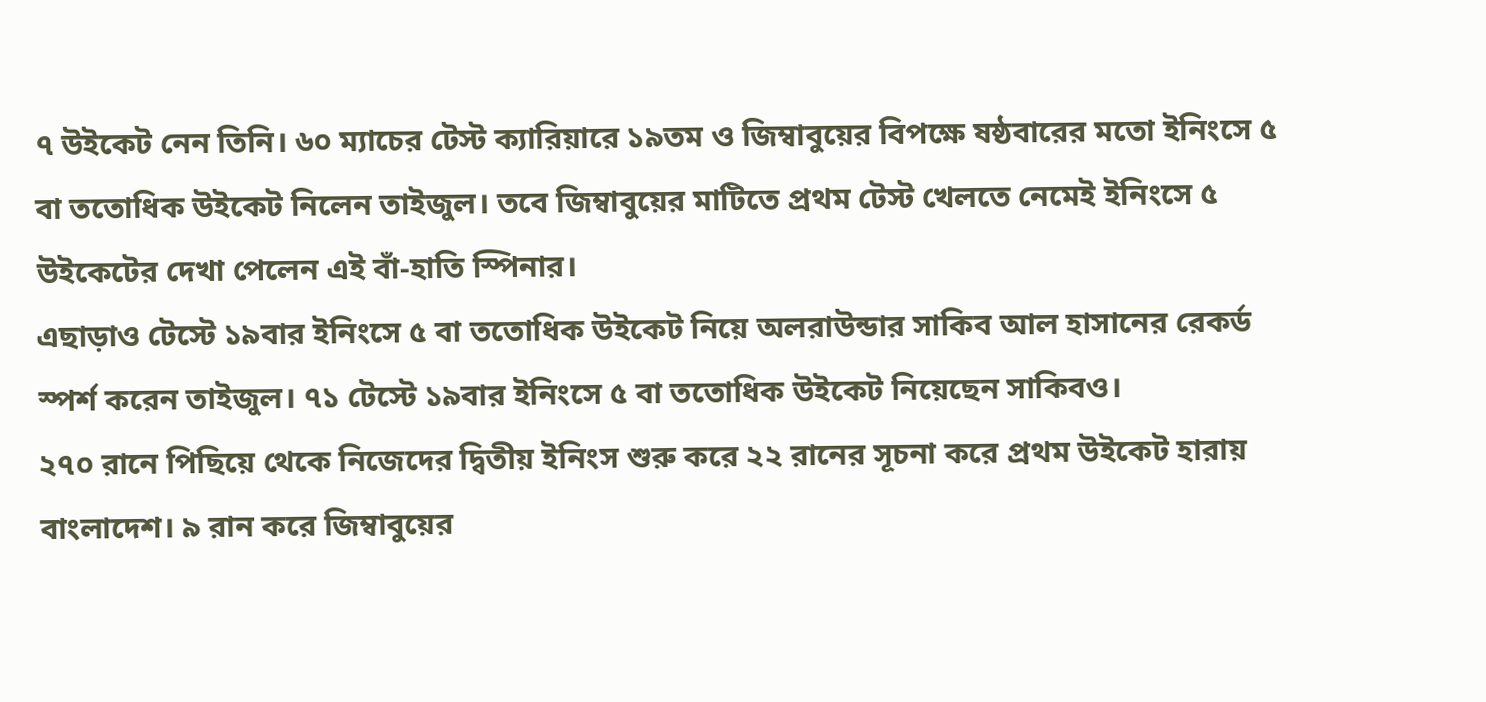৭ উইকেট নেন তিনি। ৬০ ম্যাচের টেস্ট ক্যারিয়ারে ১৯তম ও জিম্বাবুয়ের বিপক্ষে ষষ্ঠবারের মতো ইনিংসে ৫ বা ততোধিক উইকেট নিলেন তাইজুল। তবে জিম্বাবুয়ের মাটিতে প্রথম টেস্ট খেলতে নেমেই ইনিংসে ৫ উইকেটের দেখা পেলেন এই বাঁ-হাতি স্পিনার।
এছাড়াও টেস্টে ১৯বার ইনিংসে ৫ বা ততোধিক উইকেট নিয়ে অলরাউন্ডার সাকিব আল হাসানের রেকর্ড স্পর্শ করেন তাইজুল। ৭১ টেস্টে ১৯বার ইনিংসে ৫ বা ততোধিক উইকেট নিয়েছেন সাকিবও।
২৭০ রানে পিছিয়ে থেকে নিজেদের দ্বিতীয় ইনিংস শুরু করে ২২ রানের সূচনা করে প্রথম উইকেট হারায় বাংলাদেশ। ৯ রান করে জিম্বাবুয়ের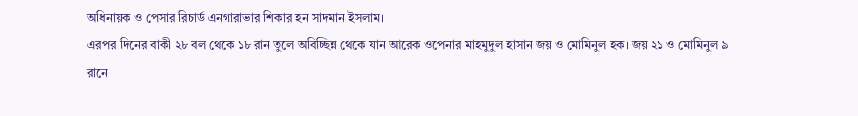অধিনায়ক ও পেসার রিচার্ড এনগারাভার শিকার হন সাদমান ইসলাম।
এরপর দিনের বাকী ২৮ বল থেকে ১৮ রান তুলে অবিচ্ছিন্ন থেকে যান আরেক ওপেনার মাহমুদুল হাসান জয় ও মোমিনুল হক। জয় ২১ ও মোমিনুল ৯ রানে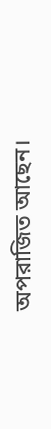অপরাজিত আছেন।